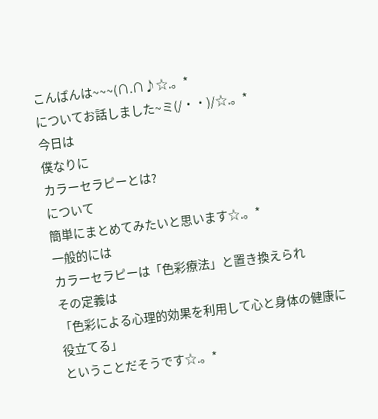こんばんは~~~(∩.∩♪☆.。*
についてお話しました~ミ(/・・)/☆.。*
今日は
僕なりに
カラーセラピーとは?
について
簡単にまとめてみたいと思います☆.。*
一般的には
カラーセラピーは「色彩療法」と置き換えられ
その定義は
「色彩による心理的効果を利用して心と身体の健康に役立てる」
ということだそうです☆.。*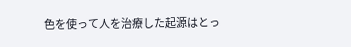色を使って人を治療した起源はとっ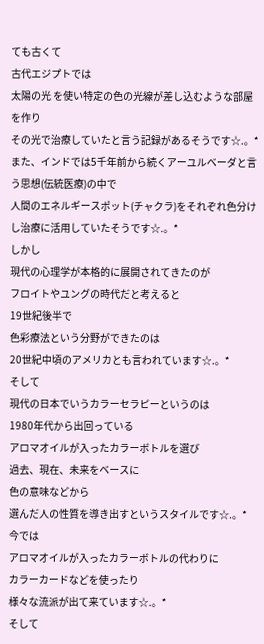ても古くて
古代エジプトでは
太陽の光 を使い特定の色の光線が差し込むような部屋を作り
その光で治療していたと言う記録があるそうです☆.。*
また、インドでは5千年前から続くアーユルベーダと言う思想(伝統医療)の中で
人間のエネルギースポット(チャクラ)をそれぞれ色分けし治療に活用していたそうです☆.。*
しかし
現代の心理学が本格的に展開されてきたのが
フロイトやユングの時代だと考えると
19世紀後半で
色彩療法という分野ができたのは
20世紀中頃のアメリカとも言われています☆.。*
そして
現代の日本でいうカラーセラピーというのは
1980年代から出回っている
アロマオイルが入ったカラーボトルを選び
過去、現在、未来をベースに
色の意味などから
選んだ人の性質を導き出すというスタイルです☆.。*
今では
アロマオイルが入ったカラーボトルの代わりに
カラーカードなどを使ったり
様々な流派が出て来ています☆.。*
そして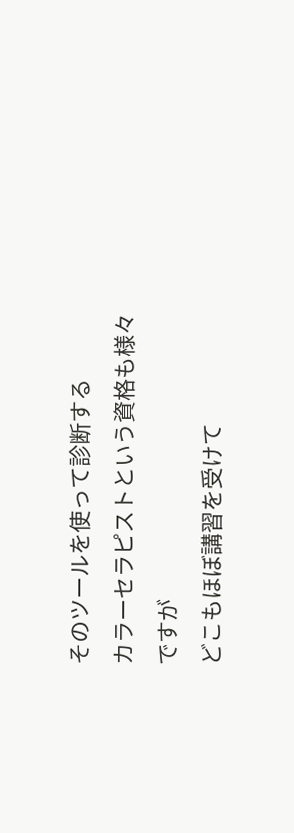そのツールを使って診断する
カラーセラピストという資格も様々ですが
どこもほぼ講習を受けて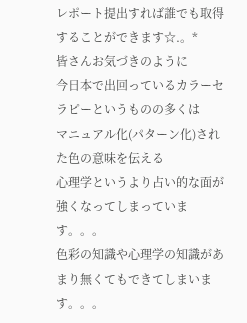レポート提出すれば誰でも取得することができます☆.。*
皆さんお気づきのように
今日本で出回っているカラーセラピーというものの多くは
マニュアル化(パターン化)された色の意味を伝える
心理学というより占い的な面が強くなってしまっています。。。
色彩の知識や心理学の知識があまり無くてもできてしまいます。。。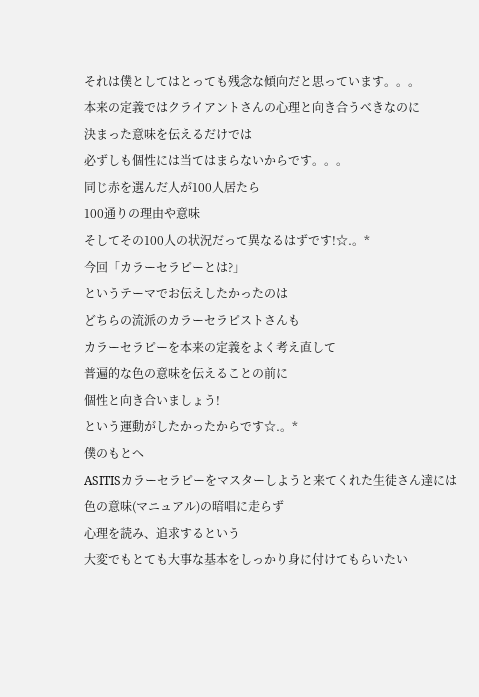それは僕としてはとっても残念な傾向だと思っています。。。
本来の定義ではクライアントさんの心理と向き合うべきなのに
決まった意味を伝えるだけでは
必ずしも個性には当てはまらないからです。。。
同じ赤を選んだ人が100人居たら
100通りの理由や意味
そしてその100人の状況だって異なるはずです!☆.。*
今回「カラーセラピーとは?」
というテーマでお伝えしたかったのは
どちらの流派のカラーセラピストさんも
カラーセラピーを本来の定義をよく考え直して
普遍的な色の意味を伝えることの前に
個性と向き合いましょう!
という運動がしたかったからです☆.。*
僕のもとへ
ASITISカラーセラピーをマスターしようと来てくれた生徒さん達には
色の意味(マニュアル)の暗唱に走らず
心理を読み、追求するという
大変でもとても大事な基本をしっかり身に付けてもらいたい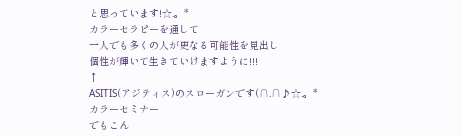と思っています!☆.。*
カラーセラピーを通して
一人でも多くの人が更なる可能性を見出し
個性が輝いて生きていけますように!!!
↑
ASITIS(アジティス)のスローガンです(∩.∩♪☆.。*
カラーセミナー
でもこん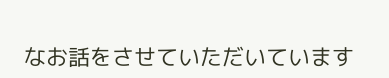なお話をさせていただいています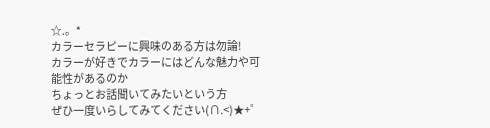☆.。*
カラーセラピーに興味のある方は勿論!
カラーが好きでカラーにはどんな魅力や可能性があるのか
ちょっとお話聞いてみたいという方
ぜひ一度いらしてみてください(∩.<)★+゜